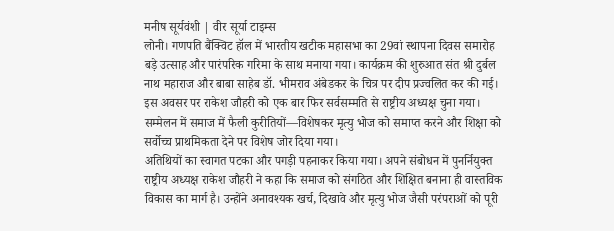मनीष सूर्यवंशी | वीर सूर्या टाइम्स
लोनी। गणपति बैंक्विट हॉल में भारतीय खटीक महासभा का 29वां स्थापना दिवस समारोह बड़े उत्साह और पारंपरिक गरिमा के साथ मनाया गया। कार्यक्रम की शुरुआत संत श्री दुर्बल नाथ महाराज और बाबा साहेब डॉ. भीमराव अंबेडकर के चित्र पर दीप प्रज्वलित कर की गई।
इस अवसर पर राकेश जौहरी को एक बार फिर सर्वसम्मति से राष्ट्रीय अध्यक्ष चुना गया। सम्मेलन में समाज में फैली कुरीतियों—विशेषकर मृत्यु भोज को समाप्त करने और शिक्षा को सर्वोच्च प्राथमिकता देने पर विशेष जोर दिया गया।
अतिथियों का स्वागत पटका और पगड़ी पहनाकर किया गया। अपने संबोधन में पुनर्नियुक्त राष्ट्रीय अध्यक्ष राकेश जौहरी ने कहा कि समाज को संगठित और शिक्षित बनाना ही वास्तविक विकास का मार्ग है। उन्होंने अनावश्यक खर्च, दिखावे और मृत्यु भोज जैसी परंपराओं को पूरी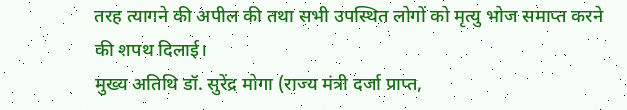तरह त्यागने की अपील की तथा सभी उपस्थित लोगों को मृत्यु भोज समाप्त करने की शपथ दिलाई।
मुख्य अतिथि डॉ. सुरेंद्र मोगा (राज्य मंत्री दर्जा प्राप्त,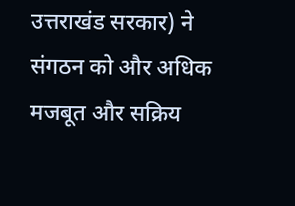उत्तराखंड सरकार) ने संगठन को और अधिक मजबूत और सक्रिय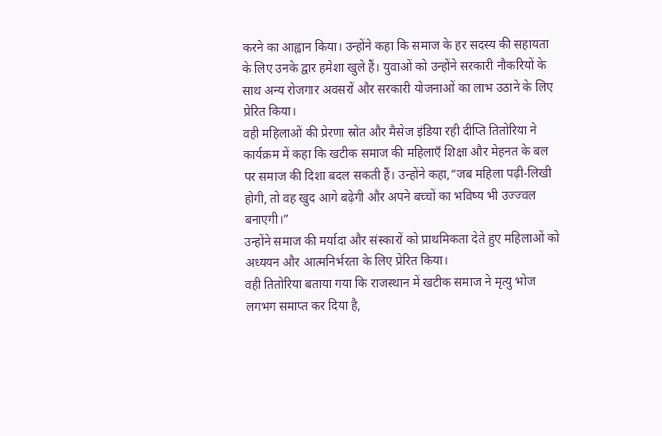करने का आह्वान किया। उन्होंने कहा कि समाज के हर सदस्य की सहायता के लिए उनके द्वार हमेशा खुले हैं। युवाओं को उन्होंने सरकारी नौकरियों के साथ अन्य रोजगार अवसरों और सरकारी योजनाओं का लाभ उठाने के लिए प्रेरित किया।
वही महिलाओं की प्रेरणा स्रोत और मैसेज इंडिया रही दीप्ति तितोरिया ने कार्यक्रम में कहा कि खटीक समाज की महिलाएँ शिक्षा और मेहनत के बल पर समाज की दिशा बदल सकती हैं। उन्होंने कहा,“जब महिला पढ़ी-लिखी होगी, तो वह खुद आगे बढ़ेगी और अपने बच्चों का भविष्य भी उज्ज्वल बनाएगी।”
उन्होंने समाज की मर्यादा और संस्कारों को प्राथमिकता देते हुए महिलाओं को अध्ययन और आत्मनिर्भरता के लिए प्रेरित किया।
वही तितोरिया बताया गया कि राजस्थान में खटीक समाज ने मृत्यु भोज लगभग समाप्त कर दिया है,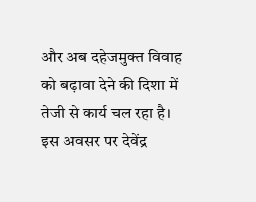और अब दहेजमुक्त विवाह को बढ़ावा देने की दिशा में तेजी से कार्य चल रहा है।
इस अवसर पर देवेंद्र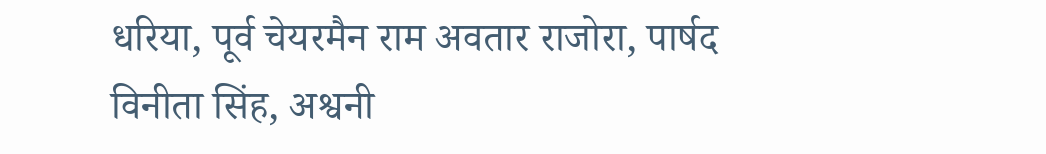धरिया, पूर्व चेयरमैन राम अवतार राजोरा, पार्षद विनीता सिंह, अश्वनी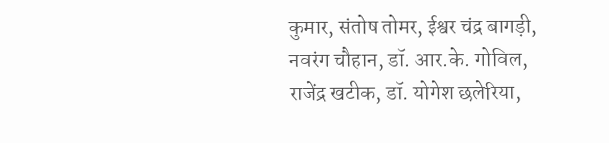कुमार, संतोष तोमर, ईश्वर चंद्र बागड़ी, नवरंग चौहान, डॉ. आर.के. गोविल, राजेंद्र खटीक, डॉ. योगेश छलेरिया,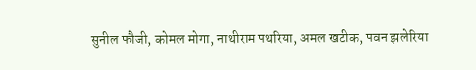सुनील फौजी, कोमल मोगा, नाथीराम पथरिया, अमल खटीक, पवन झलेरिया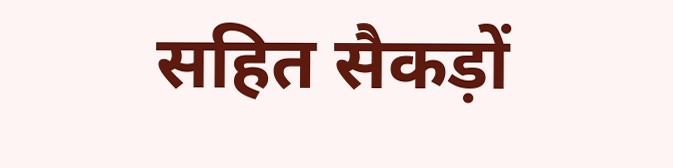सहित सैकड़ों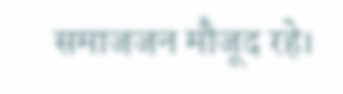समाजजन मौजूद रहे।